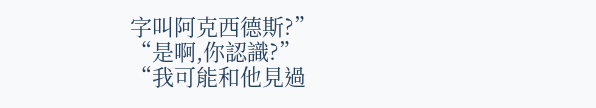字叫阿克西德斯?”
“是啊,你認識?”
“我可能和他見過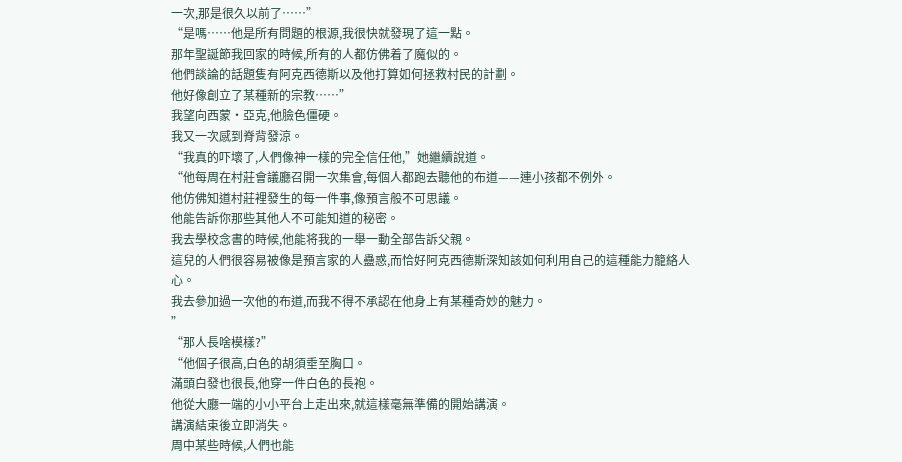一次,那是很久以前了……”
“是嗎……他是所有問題的根源,我很快就發現了這一點。
那年聖誕節我回家的時候,所有的人都仿佛着了魔似的。
他們談論的話題隻有阿克西德斯以及他打算如何拯救村民的計劃。
他好像創立了某種新的宗教……”
我望向西蒙·亞克,他臉色僵硬。
我又一次感到脊背發涼。
“我真的吓壞了,人們像神一樣的完全信任他,”她繼續說道。
“他每周在村莊會議廳召開一次集會,每個人都跑去聽他的布道——連小孩都不例外。
他仿佛知道村莊裡發生的每一件事,像預言般不可思議。
他能告訴你那些其他人不可能知道的秘密。
我去學校念書的時候,他能将我的一舉一動全部告訴父親。
這兒的人們很容易被像是預言家的人蠱惑,而恰好阿克西德斯深知該如何利用自己的這種能力籠絡人心。
我去參加過一次他的布道,而我不得不承認在他身上有某種奇妙的魅力。
”
“那人長啥模樣?”
“他個子很高,白色的胡須垂至胸口。
滿頭白發也很長,他穿一件白色的長袍。
他從大廳一端的小小平台上走出來,就這樣毫無準備的開始講演。
講演結束後立即消失。
周中某些時候,人們也能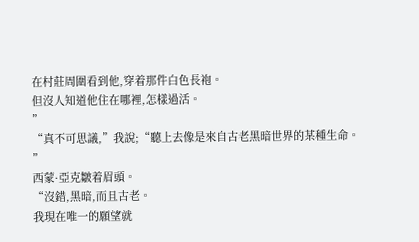在村莊周圍看到他,穿着那件白色長袍。
但沒人知道他住在哪裡,怎樣過活。
”
“真不可思議,”我說;“聽上去像是來自古老黑暗世界的某種生命。
”
西蒙·亞克皺着眉頭。
“沒錯,黑暗,而且古老。
我現在唯一的願望就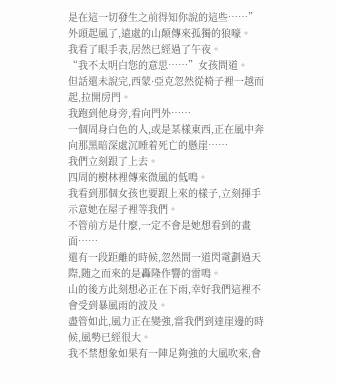是在這一切發生之前得知你說的這些……”
外頭起風了,遠處的山颠傳來孤獨的狼嚎。
我看了眼手表,居然已經過了午夜。
“我不太明白您的意思……”女孩問道。
但話還未說完,西蒙·亞克忽然從椅子裡一越而起,拉開房門。
我跑到他身旁,看向門外……
一個周身白色的人,或是某樣東西,正在風中奔向那黑暗深處沉睡着死亡的懸崖……
我們立刻跟了上去。
四周的樹林裡傳來微風的低鳴。
我看到那個女孩也要跟上來的樣子,立刻揮手示意她在屋子裡等我們。
不管前方是什麼,一定不會是她想看到的畫面……
還有一段距離的時候,忽然間一道閃電劃過天際,随之而來的是轟隆作響的雷鳴。
山的後方此刻想必正在下雨,幸好我們這裡不會受到暴風雨的波及。
盡管如此,風力正在變強,當我們到達崖邊的時候,風勢已經很大。
我不禁想象如果有一陣足夠強的大風吹來,會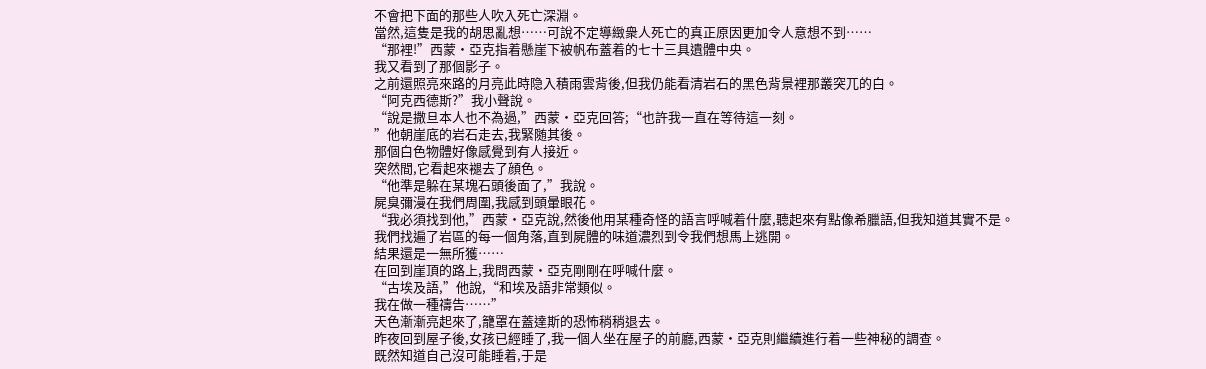不會把下面的那些人吹入死亡深淵。
當然,這隻是我的胡思亂想……可說不定導緻衆人死亡的真正原因更加令人意想不到……
“那裡!”西蒙·亞克指着懸崖下被帆布蓋着的七十三具遺體中央。
我又看到了那個影子。
之前還照亮來路的月亮此時隐入積雨雲背後,但我仍能看清岩石的黑色背景裡那叢突兀的白。
“阿克西德斯?”我小聲說。
“說是撒旦本人也不為過,”西蒙·亞克回答;“也許我一直在等待這一刻。
”他朝崖底的岩石走去,我緊随其後。
那個白色物體好像感覺到有人接近。
突然間,它看起來褪去了顔色。
“他準是躲在某塊石頭後面了,”我說。
屍臭彌漫在我們周圍,我感到頭暈眼花。
“我必須找到他,”西蒙·亞克說,然後他用某種奇怪的語言呼喊着什麼,聽起來有點像希臘語,但我知道其實不是。
我們找遍了岩區的每一個角落,直到屍體的味道濃烈到令我們想馬上逃開。
結果還是一無所獲……
在回到崖頂的路上,我問西蒙·亞克剛剛在呼喊什麼。
“古埃及語,”他說,“和埃及語非常類似。
我在做一種禱告……”
天色漸漸亮起來了,籠罩在蓋達斯的恐怖稍稍退去。
昨夜回到屋子後,女孩已經睡了,我一個人坐在屋子的前廳,西蒙·亞克則繼續進行着一些神秘的調查。
既然知道自己沒可能睡着,于是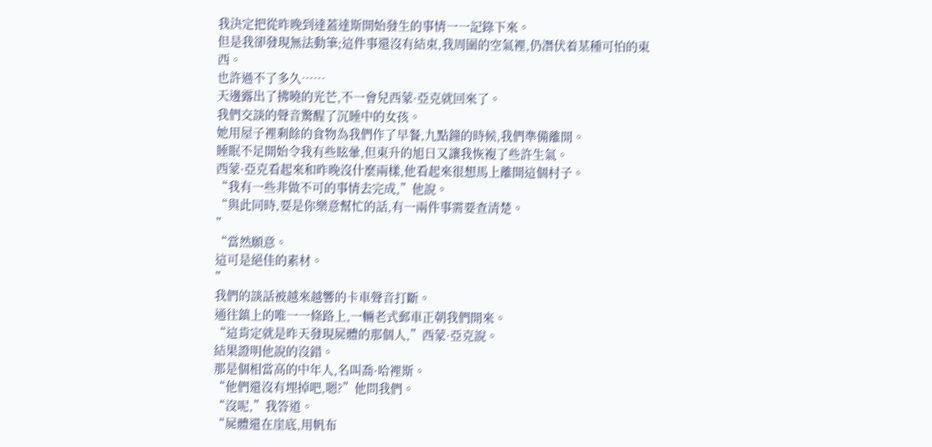我決定把從昨晚到達蓋達斯開始發生的事情一一記錄下來。
但是我卻發現無法動筆;這件事還沒有結束,我周圍的空氣裡,仍潛伏着某種可怕的東西。
也許過不了多久……
天邊露出了拂曉的光芒,不一會兒西蒙·亞克就回來了。
我們交談的聲音驚醒了沉睡中的女孩。
她用屋子裡剩餘的食物為我們作了早餐,九點鐘的時候,我們準備離開。
睡眠不足開始令我有些眩暈,但東升的旭日又讓我恢複了些許生氣。
西蒙·亞克看起來和昨晚沒什麼兩樣,他看起來很想馬上離開這個村子。
“我有一些非做不可的事情去完成,”他說。
“與此同時,要是你樂意幫忙的話,有一兩件事需要查清楚。
”
“當然願意。
這可是絕佳的素材。
”
我們的談話被越來越響的卡車聲音打斷。
通往鎮上的唯一一條路上,一輛老式郵車正朝我們開來。
“這肯定就是昨天發現屍體的那個人,”西蒙·亞克說。
結果證明他說的沒錯。
那是個相當高的中年人,名叫喬·哈裡斯。
“他們還沒有埋掉吧,嗯?”他問我們。
“沒呢,”我答道。
“屍體還在崖底,用帆布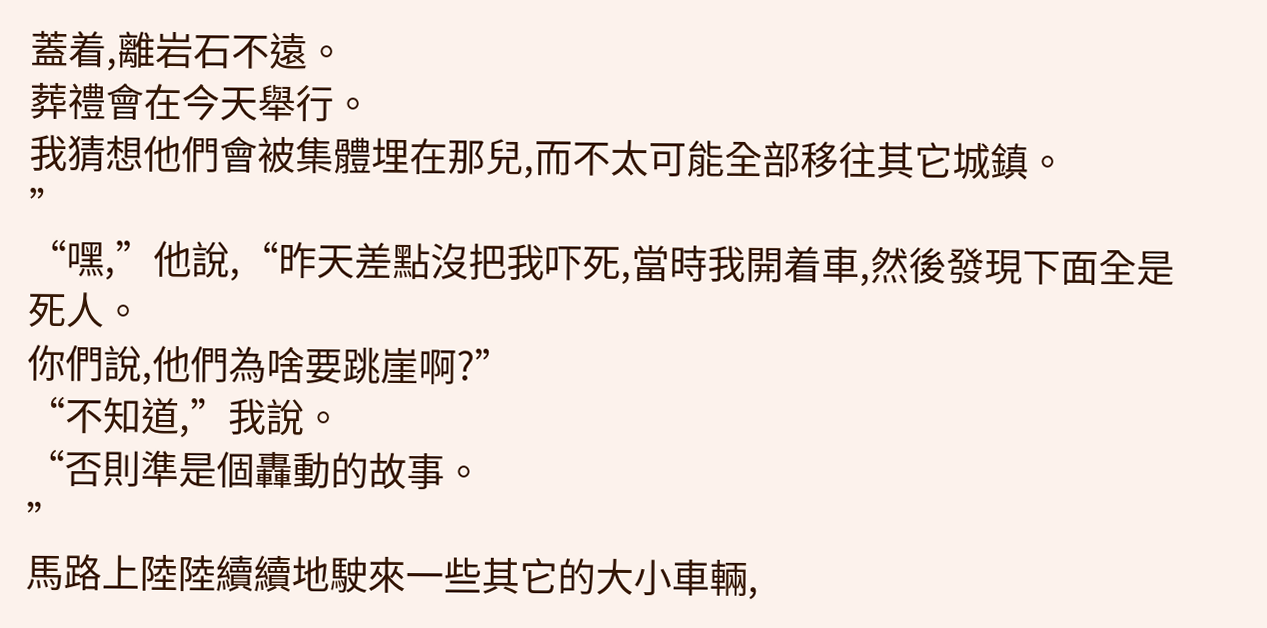蓋着,離岩石不遠。
葬禮會在今天舉行。
我猜想他們會被集體埋在那兒,而不太可能全部移往其它城鎮。
”
“嘿,”他說,“昨天差點沒把我吓死,當時我開着車,然後發現下面全是死人。
你們說,他們為啥要跳崖啊?”
“不知道,”我說。
“否則準是個轟動的故事。
”
馬路上陸陸續續地駛來一些其它的大小車輛,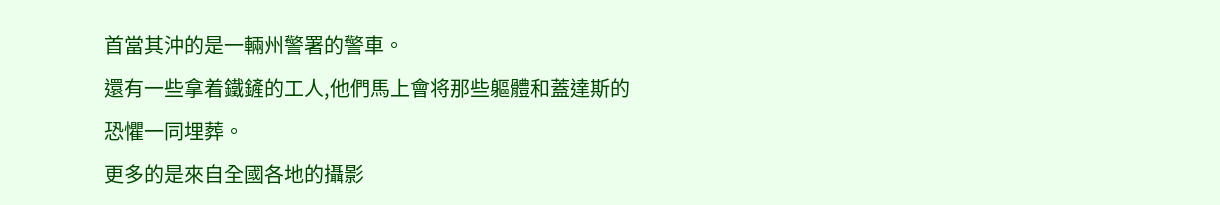首當其沖的是一輛州警署的警車。
還有一些拿着鐵鏟的工人,他們馬上會将那些軀體和蓋達斯的恐懼一同埋葬。
更多的是來自全國各地的攝影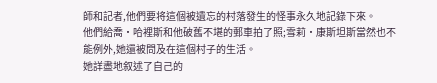師和記者,他們要将這個被遺忘的村落發生的怪事永久地記錄下來。
他們給喬·哈裡斯和他破舊不堪的郵車拍了照;雪莉·康斯坦斯當然也不能例外,她還被問及在這個村子的生活。
她詳盡地叙述了自己的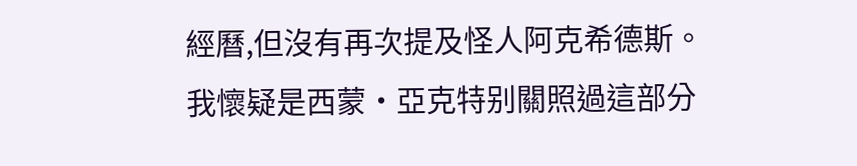經曆,但沒有再次提及怪人阿克希德斯。
我懷疑是西蒙·亞克特别關照過這部分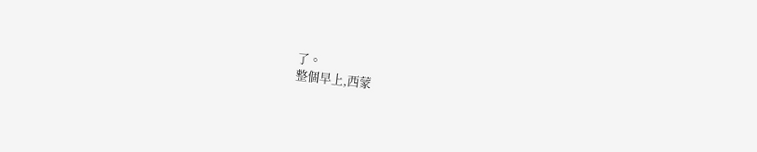了。
整個早上,西蒙